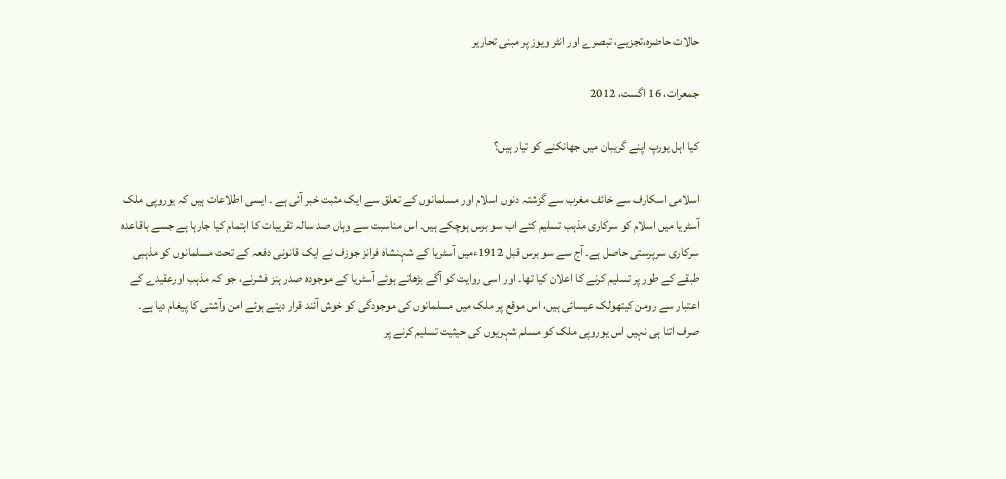حالات حاضرہ،تجزیے، تبصرے اور انٹر ویوز پر مبنی تحاریر

جمعرات، 16 اگست، 2012

کیا اہل یورپ اپنے گریبان میں جھانکنے کو تیار ہیں؟

اسلامی اسکارف سے خائف مغرب سے گزشتہ دنوں اسلام اور مسلمانوں کے تعلق سے ایک مثبت خبر آئی ہے ۔ ایسی اطلاعات ہیں کہ یوروپی ملک آسٹریا میں اسلام کو سرکاری مذہب تسلیم کئے اب سو برس ہوچکے ہیں۔ اس مناسبت سے وہاں صد سالہ تقریبات کا اہتمام کیا جارہا ہے جسے باقاعدہ سرکاری سرپرستی حاصل ہے۔ آج سے سو برس قبل 1912ءمیں آسٹریا کے شہنشاہ فرانز جوزف نے ایک قانونی دفعہ کے تحت مسلمانوں کو مذہبی طبقے کے طور پر تسلیم کرنے کا اعلان کیا تھا۔ اور اسی روایت کو آگے بڑھاتے ہوئے آسٹریا کے موجودہ صدر ہنز فشرنے، جو کہ مذہب اورعقیدے کے اعتبار سے رومن کیتھولک عیسائی ہیں، اس موقع پر ملک میں مسلمانوں کی موجودگی کو خوش آئند قرار دیتے ہوئے امن وآشتی کا پیغام دیا ہے۔ صرف اتنا ہی نہیں اس یوروپی ملک کو مسلم شہریوں کی حیثیت تسلیم کرنے پر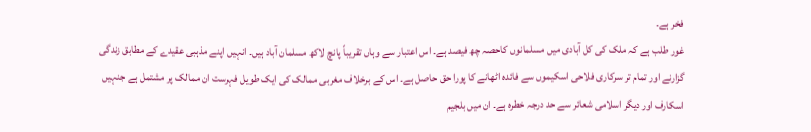فخر ہے۔
غور طلب ہے کہ ملک کی کل آبادی میں مسلمانوں کاحصہ چھ فیصد ہے۔ اس اعتبار سے وہاں تقریباً پانچ لاکھ مسلمان آباد ہیں۔ انہیں اپنے مذہبی عقیدے کے مطابق زندگی گزارنے اور تمام تر سرکاری فلاحی اسکیموں سے فائدہ اٹھانے کا پورا حق حاصل ہے۔ اس کے برخلاف مغربی ممالک کی ایک طویل فہرست ان ممالک پر مشتمل ہے جنہیں اسکارف اور دیگر اسلامی شعائر سے حد درجہ خطرہ ہے۔ ان میں بلجیم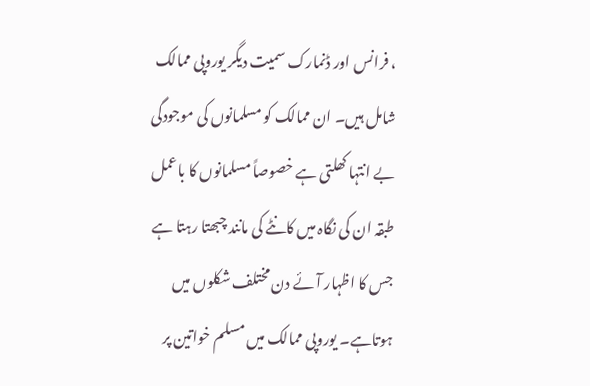، فرانس اور ڈنمارک سمیت دیگر یوروپی ممالک شامل ہیں۔ ان ممالک کو مسلمانوں کی موجودگی بے انتہا کھلتی ہے خصوصاً مسلمانوں کا باعمل طبقہ ان کی نگاہ میں کانٹے کی مانند چبھتا رہتا ہے جس کا اظہار آئے دن مختلف شکلوں میں ہوتاہے۔ یوروپی ممالک میں مسلم خواتین پر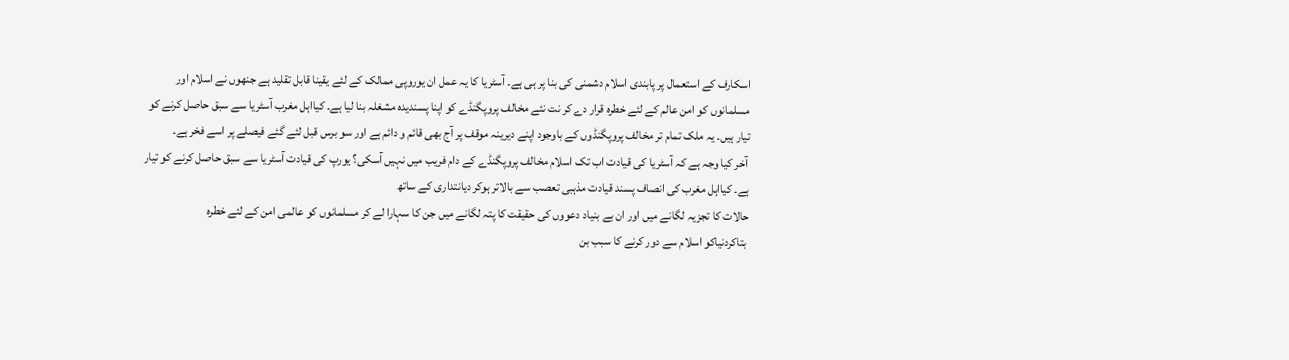اسکارف کے استعمال پر پابندی اسلام دشمنی کی بنا پر ہی ہے۔ آسٹریا کا یہ عمل ان یوروپی ممالک کے لئے یقینا قابل تقلید ہے جنھوں نے اسلام اور مسلمانوں کو امن عالم کے لئے خطرہ قرار دے کر نت نئے مخالف پروپگنڈے کو اپنا پسندیدہ مشغلہ بنا لیا ہے۔ کیااہل مغرب آسٹریا سے سبق حاصل کرنے کو تیار ہیں۔ یہ ملک تمام تر مخالف پروپگنڈوں کے باوجود اپنے دیرینہ موقف پر آج بھی قائم و دائم ہے اور سو برس قبل لئے گئے فیصلے پر اسے فخر ہے۔
 آخر کیا وجہ ہے کہ آسٹریا کی قیادت اب تک اسلام مخالف پروپگنڈے کے دام فریب میں نہیں آسکی؟ یورپ کی قیادت آسٹریا سے سبق حاصل کرنے کو تیار ہے۔ کیااہل مغرب کی انصاف پسند قیادت مذہبی تعصب سے بالاتر ہوکر دیانتداری کے ساتھ
حالات کا تجزیہ لگانے میں اور ان بے بنیاد دعووں کی حقیقت کا پتہ لگانے میں جن کا سہارا لے کر مسلمانوں کو عالمی امن کے لئے خطرہ
 بتاکردنیاکو اسلام سے دور کرنے کا سبب بن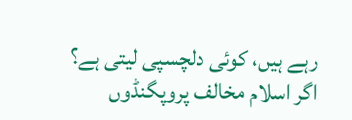رہے ہیں، کوئی دلچسپی لیتی ہے؟ اگر اسلام مخالف پروپگنڈوں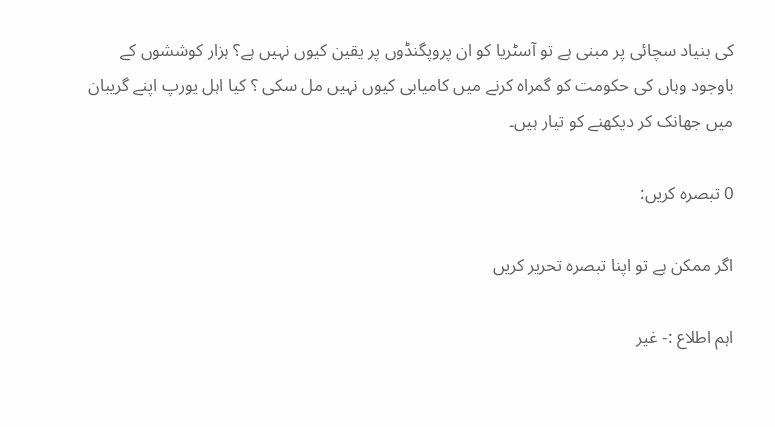کی بنیاد سچائی پر مبنی ہے تو آسٹریا کو ان پروپگنڈوں پر یقین کیوں نہیں ہے؟ ہزار کوششوں کے باوجود وہاں کی حکومت کو گمراہ کرنے میں کامیابی کیوں نہیں مل سکی ؟ کیا اہل یورپ اپنے گریبان میں جھانک کر دیکھنے کو تیار ہیں۔

0 تبصرہ کریں:

اگر ممکن ہے تو اپنا تبصرہ تحریر کریں

اہم اطلاع :- غیر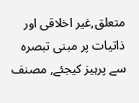متعلق,غیر اخلاقی اور ذاتیات پر مبنی تبصرہ سے پرہیز کیجئے, مصنف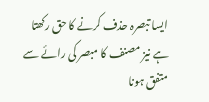ایسا تبصرہ حذف کرنے کا حق رکھتا ہے نیز مصنف کا مبصر کی رائے سے متفق ہونا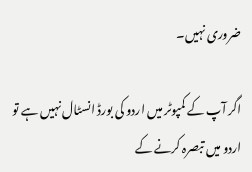ضروری نہیں۔

اگر آپ کے کمپوٹر میں اردو کی بورڈ انسٹال نہیں ہے تو اردو میں تبصرہ کرنے کے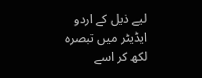لیے ذیل کے اردو ایڈیٹر میں تبصرہ لکھ کر اسے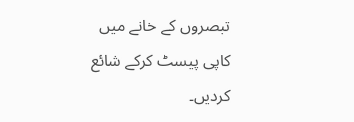تبصروں کے خانے میں کاپی پیسٹ کرکے شائع کردیں۔